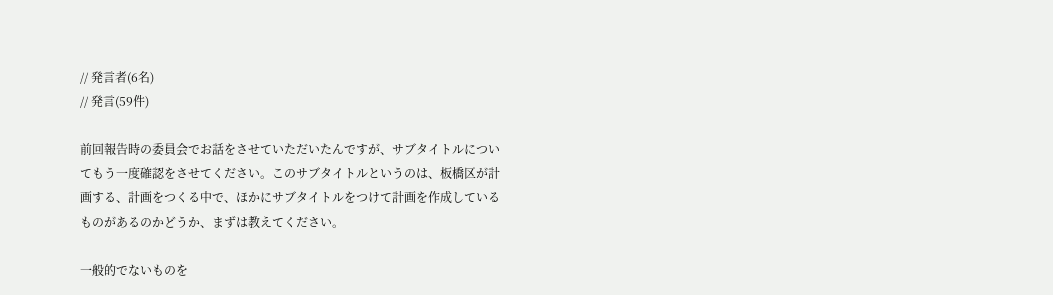// 発言者(6名)
// 発言(59件)

前回報告時の委員会でお話をさせていただいたんですが、サブタイトルについてもう一度確認をさせてください。このサブタイトルというのは、板橋区が計画する、計画をつくる中で、ほかにサブタイトルをつけて計画を作成しているものがあるのかどうか、まずは教えてください。

一般的でないものを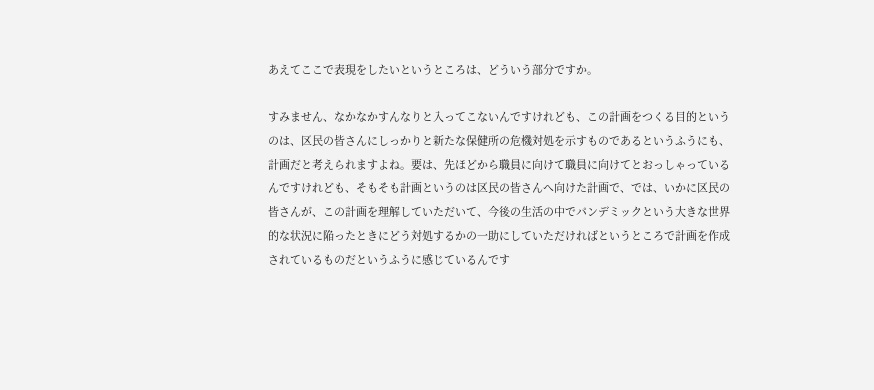あえてここで表現をしたいというところは、どういう部分ですか。

すみません、なかなかすんなりと入ってこないんですけれども、この計画をつくる目的というのは、区民の皆さんにしっかりと新たな保健所の危機対処を示すものであるというふうにも、計画だと考えられますよね。要は、先ほどから職員に向けて職員に向けてとおっしゃっているんですけれども、そもそも計画というのは区民の皆さんへ向けた計画で、では、いかに区民の皆さんが、この計画を理解していただいて、今後の生活の中でパンデミックという大きな世界的な状況に陥ったときにどう対処するかの一助にしていただければというところで計画を作成されているものだというふうに感じているんです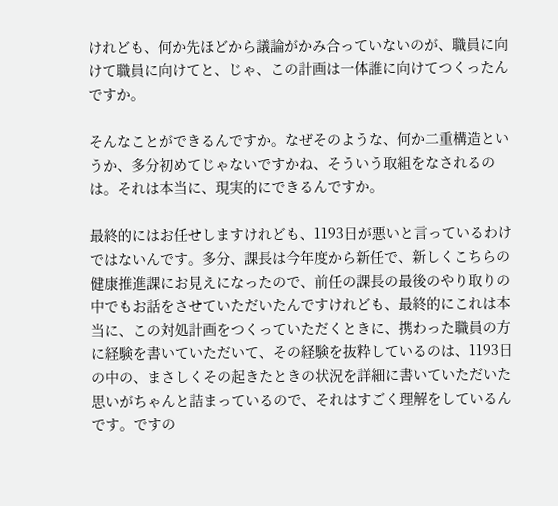けれども、何か先ほどから議論がかみ合っていないのが、職員に向けて職員に向けてと、じゃ、この計画は一体誰に向けてつくったんですか。

そんなことができるんですか。なぜそのような、何か二重構造というか、多分初めてじゃないですかね、そういう取組をなされるのは。それは本当に、現実的にできるんですか。

最終的にはお任せしますけれども、1193日が悪いと言っているわけではないんです。多分、課長は今年度から新任で、新しくこちらの健康推進課にお見えになったので、前任の課長の最後のやり取りの中でもお話をさせていただいたんですけれども、最終的にこれは本当に、この対処計画をつくっていただくときに、携わった職員の方に経験を書いていただいて、その経験を抜粋しているのは、1193日の中の、まさしくその起きたときの状況を詳細に書いていただいた思いがちゃんと詰まっているので、それはすごく理解をしているんです。ですの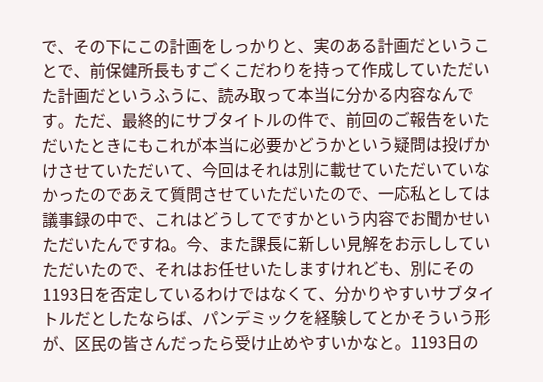で、その下にこの計画をしっかりと、実のある計画だということで、前保健所長もすごくこだわりを持って作成していただいた計画だというふうに、読み取って本当に分かる内容なんです。ただ、最終的にサブタイトルの件で、前回のご報告をいただいたときにもこれが本当に必要かどうかという疑問は投げかけさせていただいて、今回はそれは別に載せていただいていなかったのであえて質問させていただいたので、一応私としては議事録の中で、これはどうしてですかという内容でお聞かせいただいたんですね。今、また課長に新しい見解をお示ししていただいたので、それはお任せいたしますけれども、別にその1193日を否定しているわけではなくて、分かりやすいサブタイトルだとしたならば、パンデミックを経験してとかそういう形が、区民の皆さんだったら受け止めやすいかなと。1193日の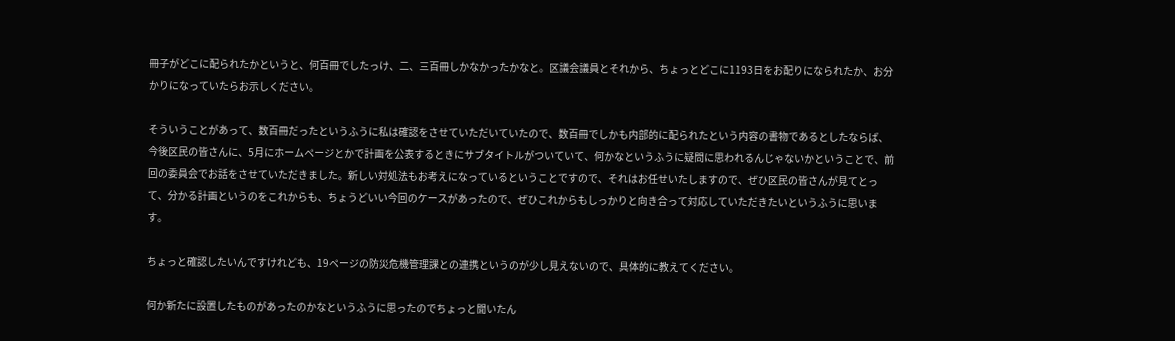冊子がどこに配られたかというと、何百冊でしたっけ、二、三百冊しかなかったかなと。区議会議員とそれから、ちょっとどこに1193日をお配りになられたか、お分かりになっていたらお示しください。

そういうことがあって、数百冊だったというふうに私は確認をさせていただいていたので、数百冊でしかも内部的に配られたという内容の書物であるとしたならば、今後区民の皆さんに、5月にホームページとかで計画を公表するときにサブタイトルがついていて、何かなというふうに疑問に思われるんじゃないかということで、前回の委員会でお話をさせていただきました。新しい対処法もお考えになっているということですので、それはお任せいたしますので、ぜひ区民の皆さんが見てとって、分かる計画というのをこれからも、ちょうどいい今回のケースがあったので、ぜひこれからもしっかりと向き合って対応していただきたいというふうに思います。

ちょっと確認したいんですけれども、19ページの防災危機管理課との連携というのが少し見えないので、具体的に教えてください。

何か新たに設置したものがあったのかなというふうに思ったのでちょっと聞いたん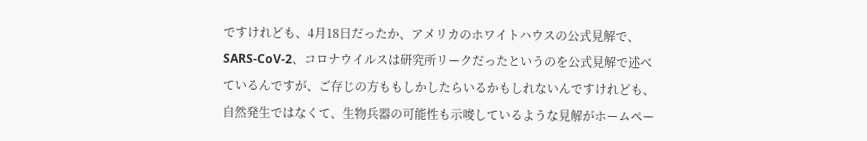ですけれども、4月18日だったか、アメリカのホワイトハウスの公式見解で、SARS-CoV-2、コロナウイルスは研究所リークだったというのを公式見解で述べているんですが、ご存じの方ももしかしたらいるかもしれないんですけれども、自然発生ではなくて、生物兵器の可能性も示唆しているような見解がホームペー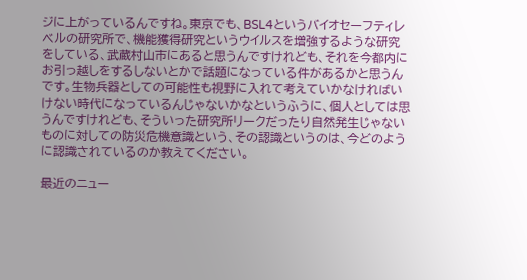ジに上がっているんですね。東京でも、BSL4というバイオセーフティレベルの研究所で、機能獲得研究というウイルスを増強するような研究をしている、武蔵村山市にあると思うんですけれども、それを今都内にお引っ越しをするしないとかで話題になっている件があるかと思うんです。生物兵器としての可能性も視野に入れて考えていかなければいけない時代になっているんじゃないかなというふうに、個人としては思うんですけれども、そういった研究所リークだったり自然発生じゃないものに対しての防災危機意識という、その認識というのは、今どのように認識されているのか教えてください。

最近のニュー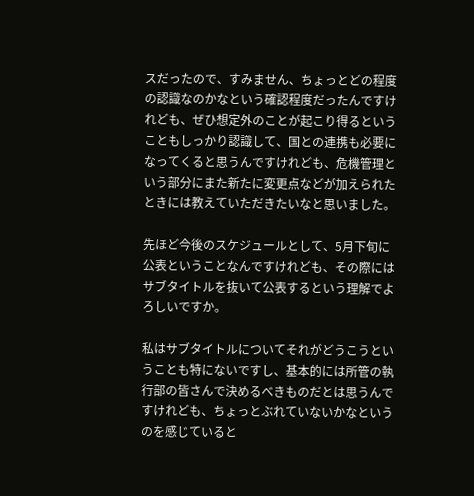スだったので、すみません、ちょっとどの程度の認識なのかなという確認程度だったんですけれども、ぜひ想定外のことが起こり得るということもしっかり認識して、国との連携も必要になってくると思うんですけれども、危機管理という部分にまた新たに変更点などが加えられたときには教えていただきたいなと思いました。

先ほど今後のスケジュールとして、5月下旬に公表ということなんですけれども、その際にはサブタイトルを抜いて公表するという理解でよろしいですか。

私はサブタイトルについてそれがどうこうということも特にないですし、基本的には所管の執行部の皆さんで決めるべきものだとは思うんですけれども、ちょっとぶれていないかなというのを感じていると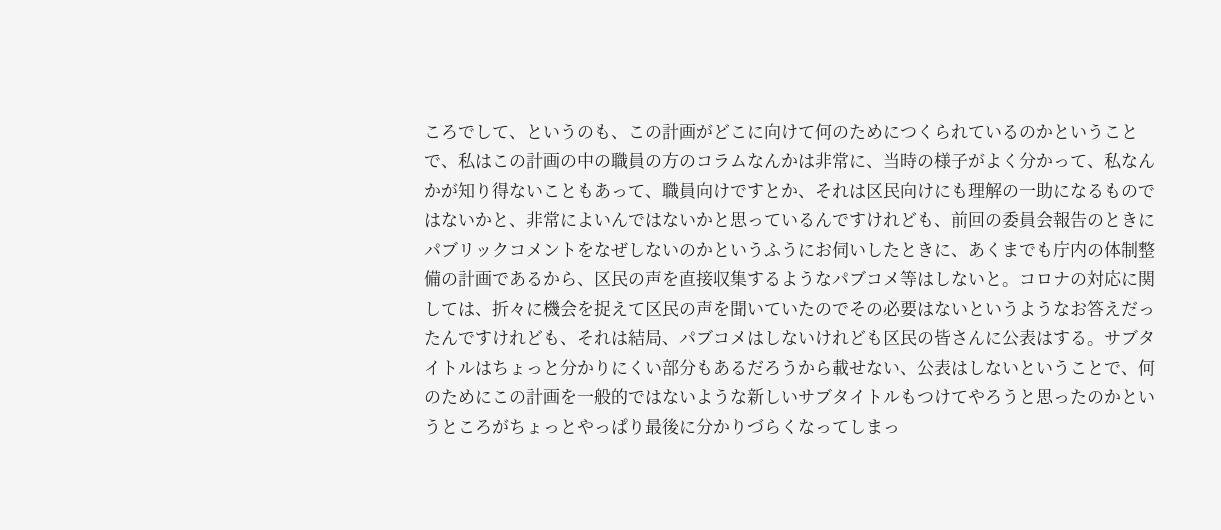ころでして、というのも、この計画がどこに向けて何のためにつくられているのかということで、私はこの計画の中の職員の方のコラムなんかは非常に、当時の様子がよく分かって、私なんかが知り得ないこともあって、職員向けですとか、それは区民向けにも理解の一助になるものではないかと、非常によいんではないかと思っているんですけれども、前回の委員会報告のときにパブリックコメントをなぜしないのかというふうにお伺いしたときに、あくまでも庁内の体制整備の計画であるから、区民の声を直接収集するようなパブコメ等はしないと。コロナの対応に関しては、折々に機会を捉えて区民の声を聞いていたのでその必要はないというようなお答えだったんですけれども、それは結局、パブコメはしないけれども区民の皆さんに公表はする。サブタイトルはちょっと分かりにくい部分もあるだろうから載せない、公表はしないということで、何のためにこの計画を一般的ではないような新しいサブタイトルもつけてやろうと思ったのかというところがちょっとやっぱり最後に分かりづらくなってしまっ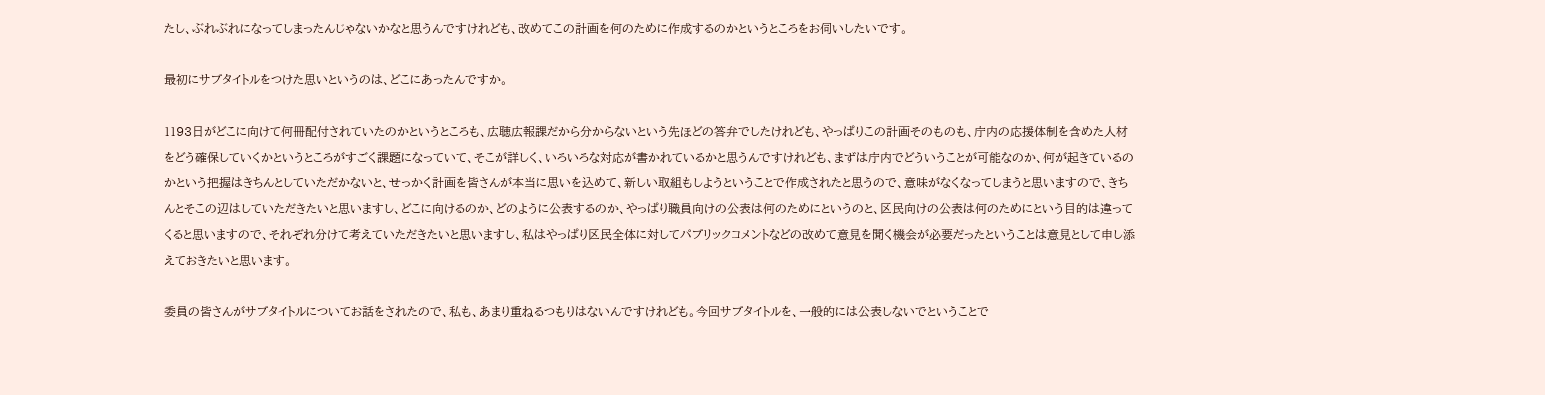たし、ぶれぶれになってしまったんじゃないかなと思うんですけれども、改めてこの計画を何のために作成するのかというところをお伺いしたいです。

最初にサブタイトルをつけた思いというのは、どこにあったんですか。

1193日がどこに向けて何冊配付されていたのかというところも、広聴広報課だから分からないという先ほどの答弁でしたけれども、やっぱりこの計画そのものも、庁内の応援体制を含めた人材をどう確保していくかというところがすごく課題になっていて、そこが詳しく、いろいろな対応が書かれているかと思うんですけれども、まずは庁内でどういうことが可能なのか、何が起きているのかという把握はきちんとしていただかないと、せっかく計画を皆さんが本当に思いを込めて、新しい取組もしようということで作成されたと思うので、意味がなくなってしまうと思いますので、きちんとそこの辺はしていただきたいと思いますし、どこに向けるのか、どのように公表するのか、やっぱり職員向けの公表は何のためにというのと、区民向けの公表は何のためにという目的は違ってくると思いますので、それぞれ分けて考えていただきたいと思いますし、私はやっぱり区民全体に対してパブリックコメントなどの改めて意見を聞く機会が必要だったということは意見として申し添えておきたいと思います。

委員の皆さんがサブタイトルについてお話をされたので、私も、あまり重ねるつもりはないんですけれども。今回サブタイトルを、一般的には公表しないでということで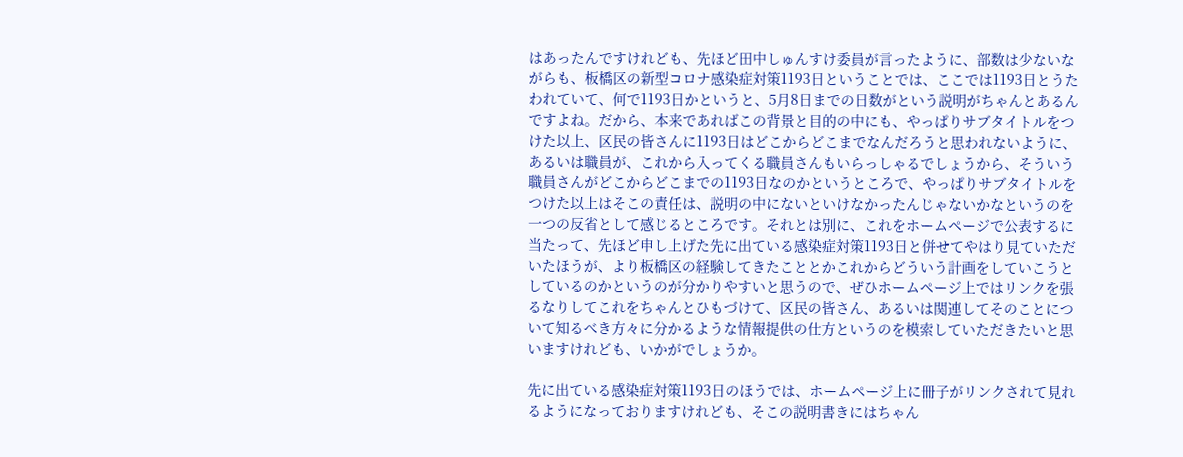はあったんですけれども、先ほど田中しゅんすけ委員が言ったように、部数は少ないながらも、板橋区の新型コロナ感染症対策1193日ということでは、ここでは1193日とうたわれていて、何で1193日かというと、5月8日までの日数がという説明がちゃんとあるんですよね。だから、本来であればこの背景と目的の中にも、やっぱりサブタイトルをつけた以上、区民の皆さんに1193日はどこからどこまでなんだろうと思われないように、あるいは職員が、これから入ってくる職員さんもいらっしゃるでしょうから、そういう職員さんがどこからどこまでの1193日なのかというところで、やっぱりサブタイトルをつけた以上はそこの責任は、説明の中にないといけなかったんじゃないかなというのを一つの反省として感じるところです。それとは別に、これをホームページで公表するに当たって、先ほど申し上げた先に出ている感染症対策1193日と併せてやはり見ていただいたほうが、より板橋区の経験してきたこととかこれからどういう計画をしていこうとしているのかというのが分かりやすいと思うので、ぜひホームページ上ではリンクを張るなりしてこれをちゃんとひもづけて、区民の皆さん、あるいは関連してそのことについて知るべき方々に分かるような情報提供の仕方というのを模索していただきたいと思いますけれども、いかがでしょうか。

先に出ている感染症対策1193日のほうでは、ホームページ上に冊子がリンクされて見れるようになっておりますけれども、そこの説明書きにはちゃん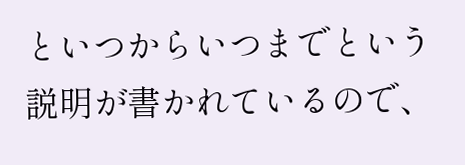といつからいつまでという説明が書かれているので、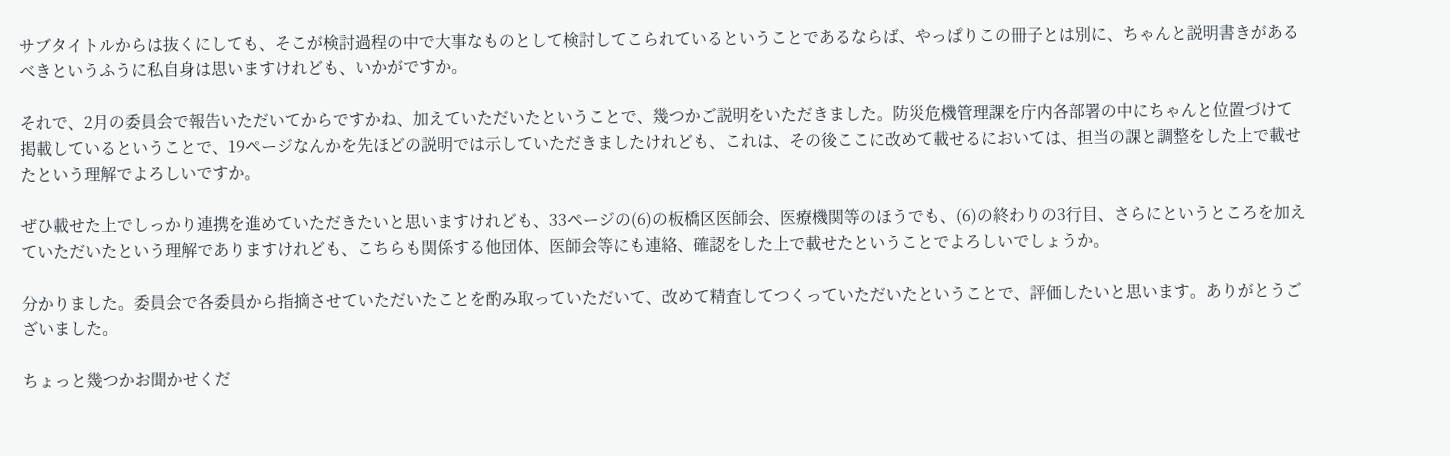サブタイトルからは抜くにしても、そこが検討過程の中で大事なものとして検討してこられているということであるならば、やっぱりこの冊子とは別に、ちゃんと説明書きがあるべきというふうに私自身は思いますけれども、いかがですか。

それで、2月の委員会で報告いただいてからですかね、加えていただいたということで、幾つかご説明をいただきました。防災危機管理課を庁内各部署の中にちゃんと位置づけて掲載しているということで、19ページなんかを先ほどの説明では示していただきましたけれども、これは、その後ここに改めて載せるにおいては、担当の課と調整をした上で載せたという理解でよろしいですか。

ぜひ載せた上でしっかり連携を進めていただきたいと思いますけれども、33ページの(6)の板橋区医師会、医療機関等のほうでも、(6)の終わりの3行目、さらにというところを加えていただいたという理解でありますけれども、こちらも関係する他団体、医師会等にも連絡、確認をした上で載せたということでよろしいでしょうか。

分かりました。委員会で各委員から指摘させていただいたことを酌み取っていただいて、改めて精査してつくっていただいたということで、評価したいと思います。ありがとうございました。

ちょっと幾つかお聞かせくだ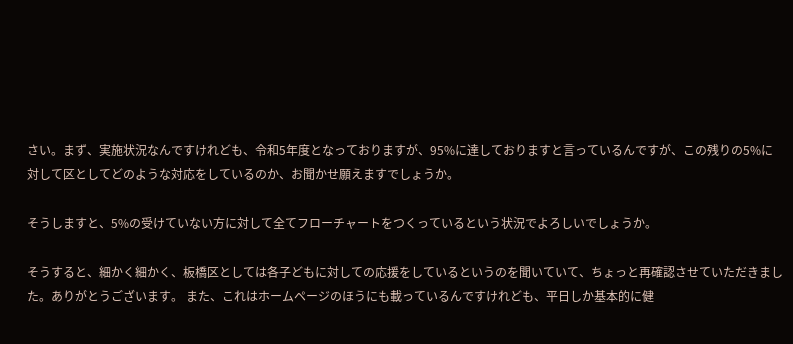さい。まず、実施状況なんですけれども、令和5年度となっておりますが、95%に達しておりますと言っているんですが、この残りの5%に対して区としてどのような対応をしているのか、お聞かせ願えますでしょうか。

そうしますと、5%の受けていない方に対して全てフローチャートをつくっているという状況でよろしいでしょうか。

そうすると、細かく細かく、板橋区としては各子どもに対しての応援をしているというのを聞いていて、ちょっと再確認させていただきました。ありがとうございます。 また、これはホームページのほうにも載っているんですけれども、平日しか基本的に健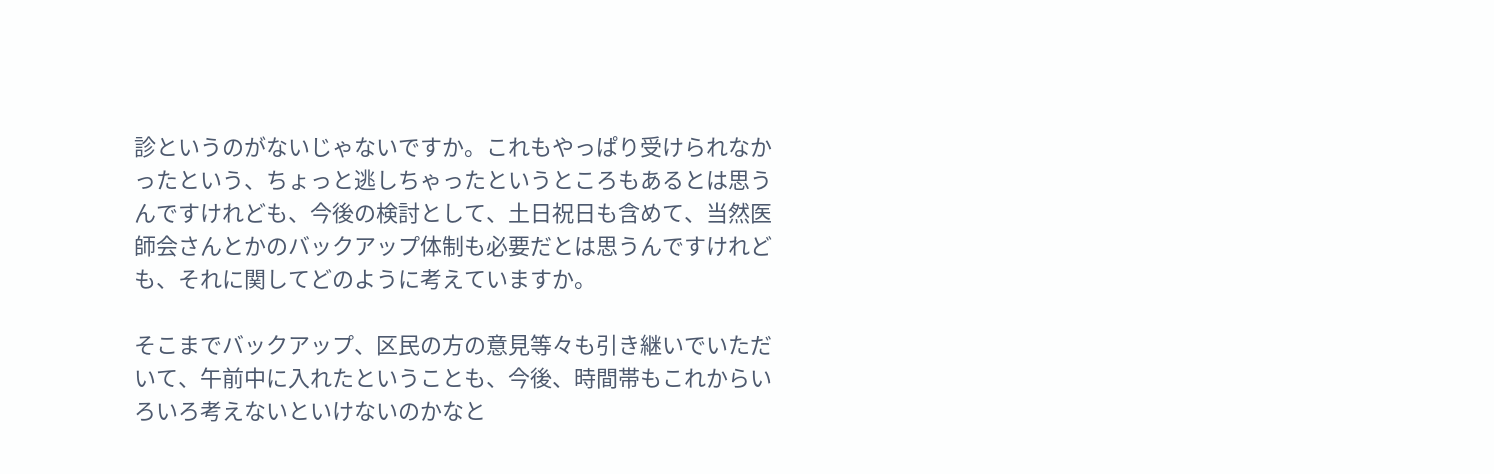診というのがないじゃないですか。これもやっぱり受けられなかったという、ちょっと逃しちゃったというところもあるとは思うんですけれども、今後の検討として、土日祝日も含めて、当然医師会さんとかのバックアップ体制も必要だとは思うんですけれども、それに関してどのように考えていますか。

そこまでバックアップ、区民の方の意見等々も引き継いでいただいて、午前中に入れたということも、今後、時間帯もこれからいろいろ考えないといけないのかなと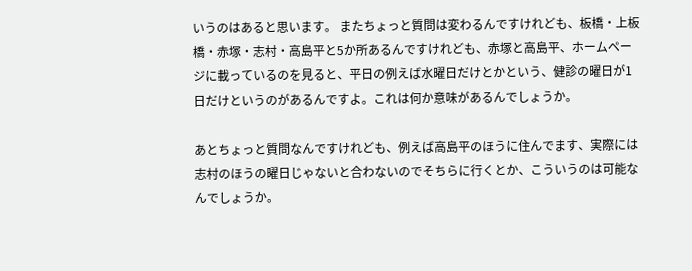いうのはあると思います。 またちょっと質問は変わるんですけれども、板橋・上板橋・赤塚・志村・高島平と5か所あるんですけれども、赤塚と高島平、ホームページに載っているのを見ると、平日の例えば水曜日だけとかという、健診の曜日が1日だけというのがあるんですよ。これは何か意味があるんでしょうか。

あとちょっと質問なんですけれども、例えば高島平のほうに住んでます、実際には志村のほうの曜日じゃないと合わないのでそちらに行くとか、こういうのは可能なんでしょうか。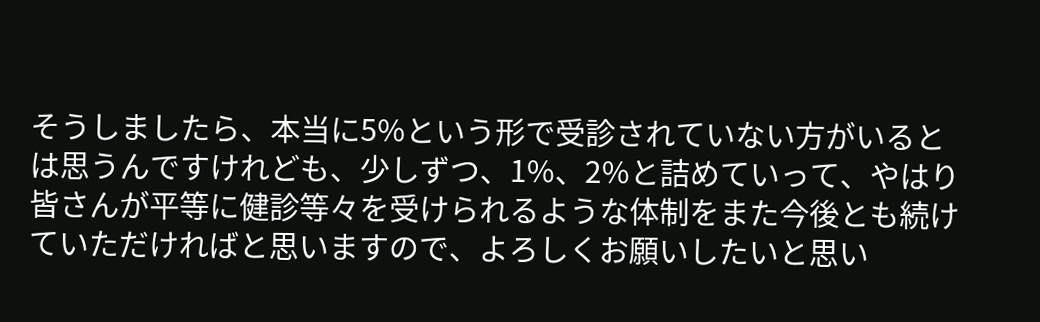そうしましたら、本当に5%という形で受診されていない方がいるとは思うんですけれども、少しずつ、1%、2%と詰めていって、やはり皆さんが平等に健診等々を受けられるような体制をまた今後とも続けていただければと思いますので、よろしくお願いしたいと思い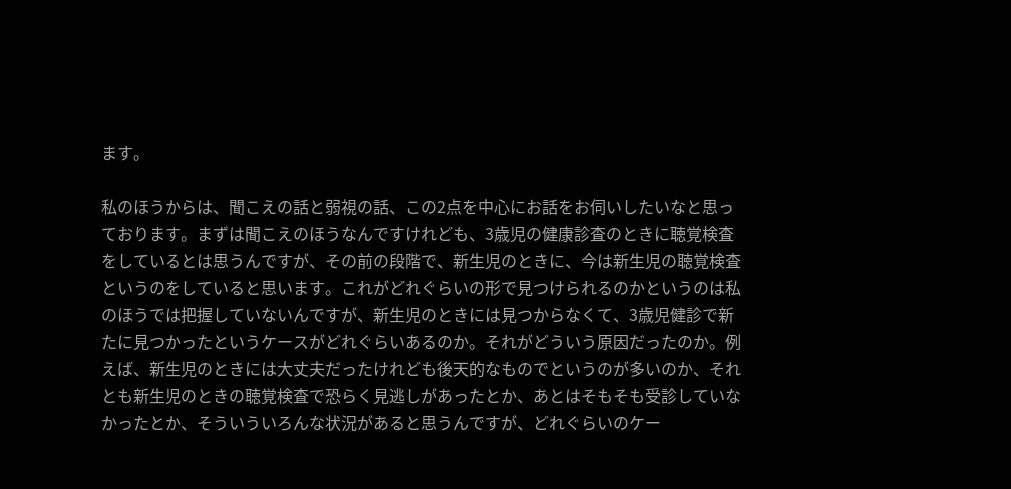ます。

私のほうからは、聞こえの話と弱視の話、この2点を中心にお話をお伺いしたいなと思っております。まずは聞こえのほうなんですけれども、3歳児の健康診査のときに聴覚検査をしているとは思うんですが、その前の段階で、新生児のときに、今は新生児の聴覚検査というのをしていると思います。これがどれぐらいの形で見つけられるのかというのは私のほうでは把握していないんですが、新生児のときには見つからなくて、3歳児健診で新たに見つかったというケースがどれぐらいあるのか。それがどういう原因だったのか。例えば、新生児のときには大丈夫だったけれども後天的なものでというのが多いのか、それとも新生児のときの聴覚検査で恐らく見逃しがあったとか、あとはそもそも受診していなかったとか、そういういろんな状況があると思うんですが、どれぐらいのケー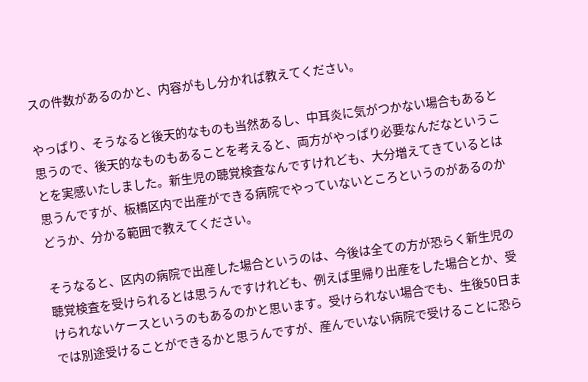スの件数があるのかと、内容がもし分かれば教えてください。

やっぱり、そうなると後天的なものも当然あるし、中耳炎に気がつかない場合もあると思うので、後天的なものもあることを考えると、両方がやっぱり必要なんだなということを実感いたしました。新生児の聴覚検査なんですけれども、大分増えてきているとは思うんですが、板橋区内で出産ができる病院でやっていないところというのがあるのかどうか、分かる範囲で教えてください。

そうなると、区内の病院で出産した場合というのは、今後は全ての方が恐らく新生児の聴覚検査を受けられるとは思うんですけれども、例えば里帰り出産をした場合とか、受けられないケースというのもあるのかと思います。受けられない場合でも、生後50日までは別途受けることができるかと思うんですが、産んでいない病院で受けることに恐ら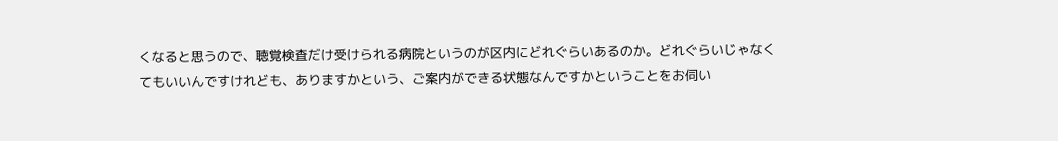くなると思うので、聴覚検査だけ受けられる病院というのが区内にどれぐらいあるのか。どれぐらいじゃなくてもいいんですけれども、ありますかという、ご案内ができる状態なんですかということをお伺い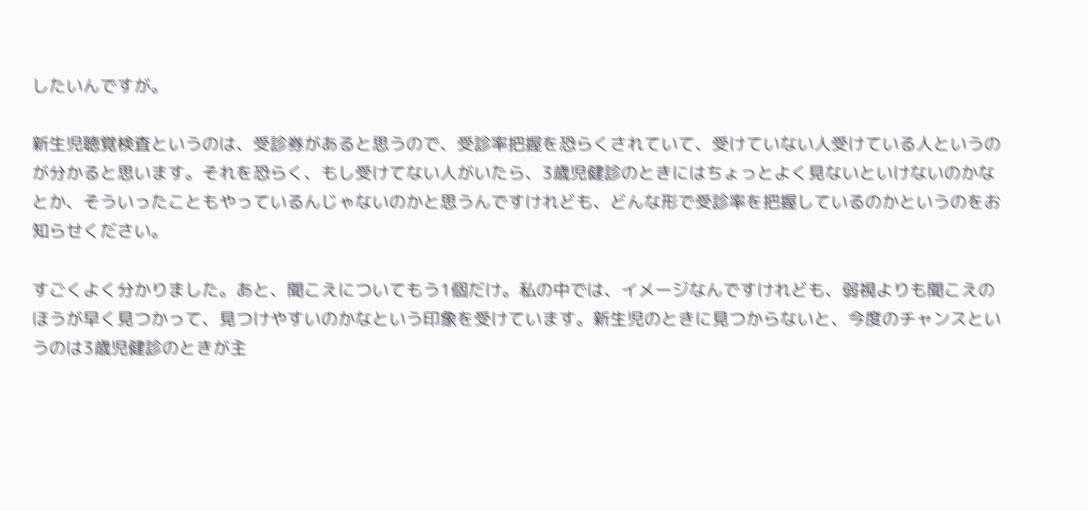したいんですが。

新生児聴覚検査というのは、受診券があると思うので、受診率把握を恐らくされていて、受けていない人受けている人というのが分かると思います。それを恐らく、もし受けてない人がいたら、3歳児健診のときにはちょっとよく見ないといけないのかなとか、そういったこともやっているんじゃないのかと思うんですけれども、どんな形で受診率を把握しているのかというのをお知らせください。

すごくよく分かりました。あと、聞こえについてもう1個だけ。私の中では、イメージなんですけれども、弱視よりも聞こえのほうが早く見つかって、見つけやすいのかなという印象を受けています。新生児のときに見つからないと、今度のチャンスというのは3歳児健診のときが主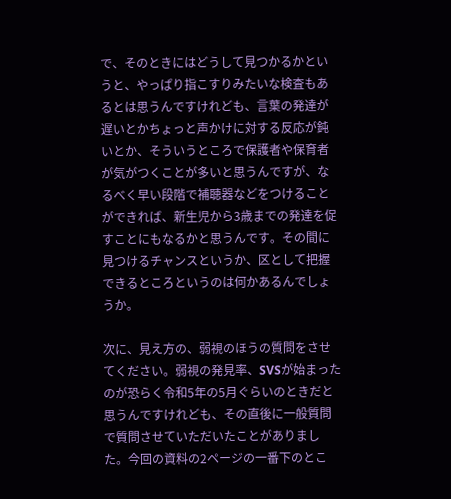で、そのときにはどうして見つかるかというと、やっぱり指こすりみたいな検査もあるとは思うんですけれども、言葉の発達が遅いとかちょっと声かけに対する反応が鈍いとか、そういうところで保護者や保育者が気がつくことが多いと思うんですが、なるべく早い段階で補聴器などをつけることができれば、新生児から3歳までの発達を促すことにもなるかと思うんです。その間に見つけるチャンスというか、区として把握できるところというのは何かあるんでしょうか。

次に、見え方の、弱視のほうの質問をさせてください。弱視の発見率、SVSが始まったのが恐らく令和5年の5月ぐらいのときだと思うんですけれども、その直後に一般質問で質問させていただいたことがありました。今回の資料の2ページの一番下のとこ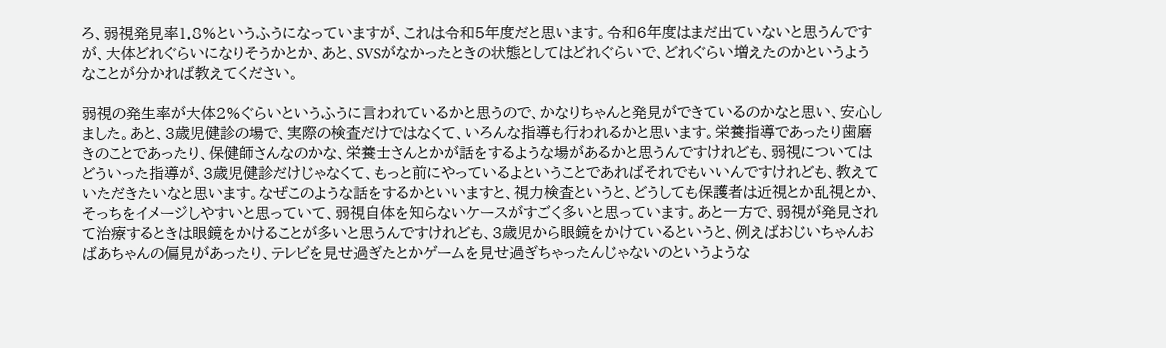ろ、弱視発見率1.8%というふうになっていますが、これは令和5年度だと思います。令和6年度はまだ出ていないと思うんですが、大体どれぐらいになりそうかとか、あと、SVSがなかったときの状態としてはどれぐらいで、どれぐらい増えたのかというようなことが分かれば教えてください。

弱視の発生率が大体2%ぐらいというふうに言われているかと思うので、かなりちゃんと発見ができているのかなと思い、安心しました。あと、3歳児健診の場で、実際の検査だけではなくて、いろんな指導も行われるかと思います。栄養指導であったり歯磨きのことであったり、保健師さんなのかな、栄養士さんとかが話をするような場があるかと思うんですけれども、弱視についてはどういった指導が、3歳児健診だけじゃなくて、もっと前にやっているよということであればそれでもいいんですけれども、教えていただきたいなと思います。なぜこのような話をするかといいますと、視力検査というと、どうしても保護者は近視とか乱視とか、そっちをイメージしやすいと思っていて、弱視自体を知らないケースがすごく多いと思っています。あと一方で、弱視が発見されて治療するときは眼鏡をかけることが多いと思うんですけれども、3歳児から眼鏡をかけているというと、例えばおじいちゃんおばあちゃんの偏見があったり、テレビを見せ過ぎたとかゲームを見せ過ぎちゃったんじゃないのというような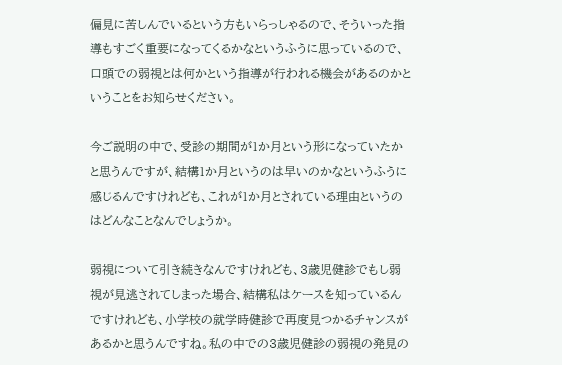偏見に苦しんでいるという方もいらっしゃるので、そういった指導もすごく重要になってくるかなというふうに思っているので、口頭での弱視とは何かという指導が行われる機会があるのかということをお知らせください。

今ご説明の中で、受診の期間が1か月という形になっていたかと思うんですが、結構1か月というのは早いのかなというふうに感じるんですけれども、これが1か月とされている理由というのはどんなことなんでしょうか。

弱視について引き続きなんですけれども、3歳児健診でもし弱視が見逃されてしまった場合、結構私はケースを知っているんですけれども、小学校の就学時健診で再度見つかるチャンスがあるかと思うんですね。私の中での3歳児健診の弱視の発見の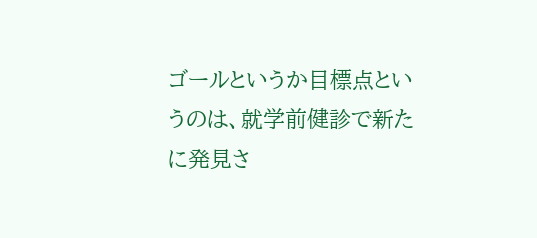ゴールというか目標点というのは、就学前健診で新たに発見さ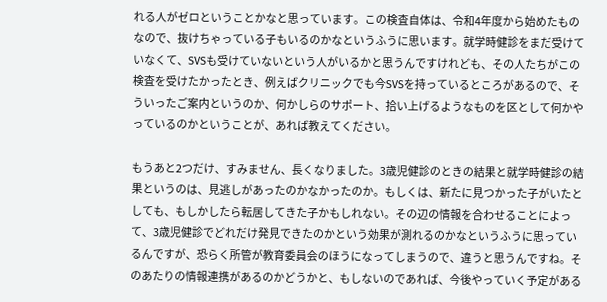れる人がゼロということかなと思っています。この検査自体は、令和4年度から始めたものなので、抜けちゃっている子もいるのかなというふうに思います。就学時健診をまだ受けていなくて、SVSも受けていないという人がいるかと思うんですけれども、その人たちがこの検査を受けたかったとき、例えばクリニックでも今SVSを持っているところがあるので、そういったご案内というのか、何かしらのサポート、拾い上げるようなものを区として何かやっているのかということが、あれば教えてください。

もうあと2つだけ、すみません、長くなりました。3歳児健診のときの結果と就学時健診の結果というのは、見逃しがあったのかなかったのか。もしくは、新たに見つかった子がいたとしても、もしかしたら転居してきた子かもしれない。その辺の情報を合わせることによって、3歳児健診でどれだけ発見できたのかという効果が測れるのかなというふうに思っているんですが、恐らく所管が教育委員会のほうになってしまうので、違うと思うんですね。そのあたりの情報連携があるのかどうかと、もしないのであれば、今後やっていく予定がある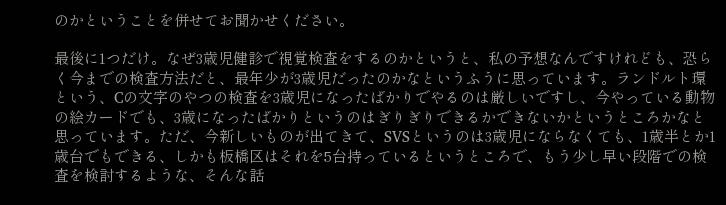のかということを併せてお聞かせください。

最後に1つだけ。なぜ3歳児健診で視覚検査をするのかというと、私の予想なんですけれども、恐らく今までの検査方法だと、最年少が3歳児だったのかなというふうに思っています。ランドルト環という、Cの文字のやつの検査を3歳児になったばかりでやるのは厳しいですし、今やっている動物の絵カードでも、3歳になったばかりというのはぎりぎりできるかできないかというところかなと思っています。ただ、今新しいものが出てきて、SVSというのは3歳児にならなくても、1歳半とか1歳台でもできる、しかも板橋区はそれを5台持っているというところで、もう少し早い段階での検査を検討するような、そんな話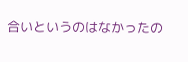合いというのはなかったの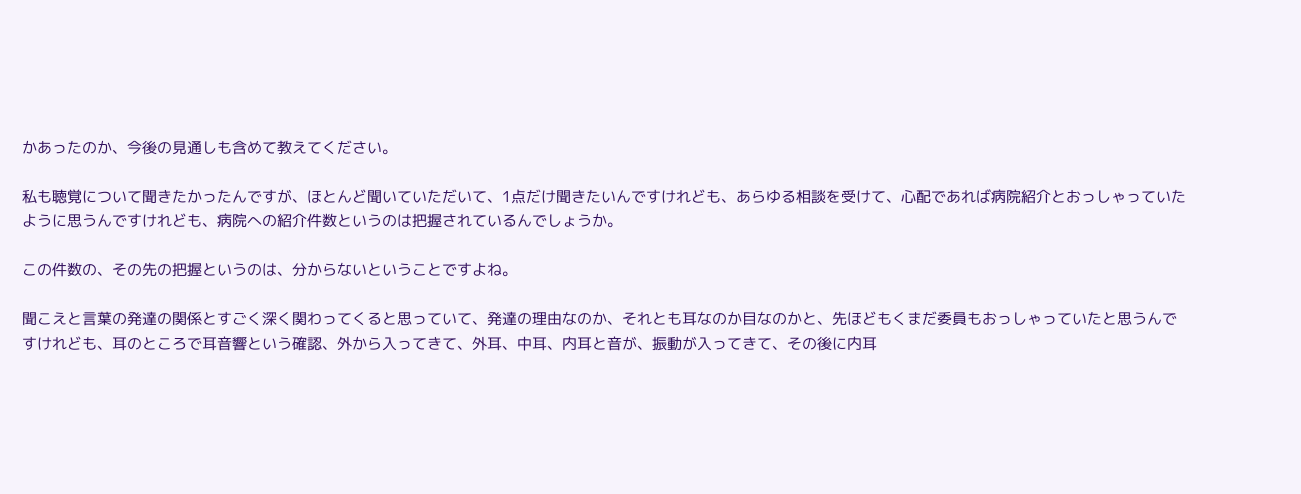かあったのか、今後の見通しも含めて教えてください。

私も聴覚について聞きたかったんですが、ほとんど聞いていただいて、1点だけ聞きたいんですけれども、あらゆる相談を受けて、心配であれば病院紹介とおっしゃっていたように思うんですけれども、病院への紹介件数というのは把握されているんでしょうか。

この件数の、その先の把握というのは、分からないということですよね。

聞こえと言葉の発達の関係とすごく深く関わってくると思っていて、発達の理由なのか、それとも耳なのか目なのかと、先ほどもくまだ委員もおっしゃっていたと思うんですけれども、耳のところで耳音響という確認、外から入ってきて、外耳、中耳、内耳と音が、振動が入ってきて、その後に内耳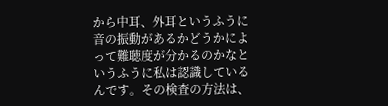から中耳、外耳というふうに音の振動があるかどうかによって難聴度が分かるのかなというふうに私は認識しているんです。その検査の方法は、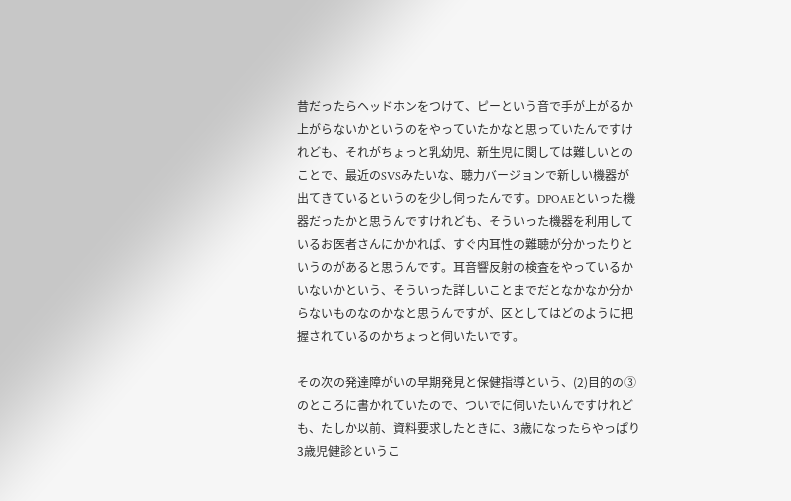昔だったらヘッドホンをつけて、ピーという音で手が上がるか上がらないかというのをやっていたかなと思っていたんですけれども、それがちょっと乳幼児、新生児に関しては難しいとのことで、最近のSVSみたいな、聴力バージョンで新しい機器が出てきているというのを少し伺ったんです。DPOAEといった機器だったかと思うんですけれども、そういった機器を利用しているお医者さんにかかれば、すぐ内耳性の難聴が分かったりというのがあると思うんです。耳音響反射の検査をやっているかいないかという、そういった詳しいことまでだとなかなか分からないものなのかなと思うんですが、区としてはどのように把握されているのかちょっと伺いたいです。

その次の発達障がいの早期発見と保健指導という、(2)目的の③のところに書かれていたので、ついでに伺いたいんですけれども、たしか以前、資料要求したときに、3歳になったらやっぱり3歳児健診というこ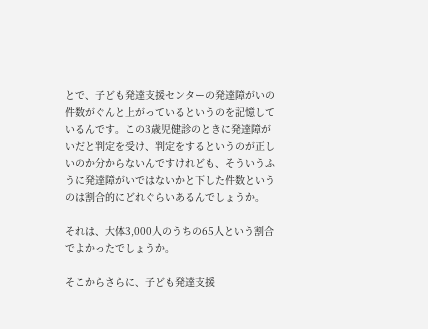とで、子ども発達支援センターの発達障がいの件数がぐんと上がっているというのを記憶しているんです。この3歳児健診のときに発達障がいだと判定を受け、判定をするというのが正しいのか分からないんですけれども、そういうふうに発達障がいではないかと下した件数というのは割合的にどれぐらいあるんでしょうか。

それは、大体3,000人のうちの65人という割合でよかったでしょうか。

そこからさらに、子ども発達支援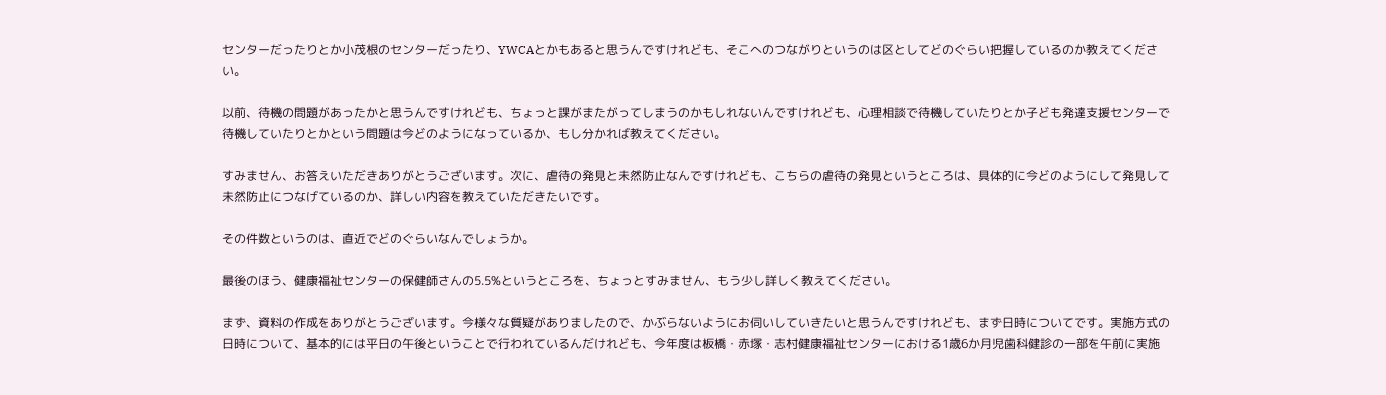センターだったりとか小茂根のセンターだったり、YWCAとかもあると思うんですけれども、そこへのつながりというのは区としてどのぐらい把握しているのか教えてください。

以前、待機の問題があったかと思うんですけれども、ちょっと課がまたがってしまうのかもしれないんですけれども、心理相談で待機していたりとか子ども発達支援センターで待機していたりとかという問題は今どのようになっているか、もし分かれば教えてください。

すみません、お答えいただきありがとうございます。次に、虐待の発見と未然防止なんですけれども、こちらの虐待の発見というところは、具体的に今どのようにして発見して未然防止につなげているのか、詳しい内容を教えていただきたいです。

その件数というのは、直近でどのぐらいなんでしょうか。

最後のほう、健康福祉センターの保健師さんの5.5%というところを、ちょっとすみません、もう少し詳しく教えてください。

まず、資料の作成をありがとうございます。今様々な質疑がありましたので、かぶらないようにお伺いしていきたいと思うんですけれども、まず日時についてです。実施方式の日時について、基本的には平日の午後ということで行われているんだけれども、今年度は板橋・赤塚・志村健康福祉センターにおける1歳6か月児歯科健診の一部を午前に実施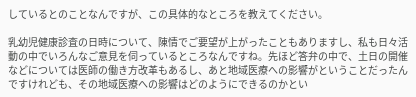しているとのことなんですが、この具体的なところを教えてください。

乳幼児健康診査の日時について、陳情でご要望が上がったこともありますし、私も日々活動の中でいろんなご意見を伺っているところなんですね。先ほど答弁の中で、土日の開催などについては医師の働き方改革もあるし、あと地域医療への影響がということだったんですけれども、その地域医療への影響はどのようにできるのかとい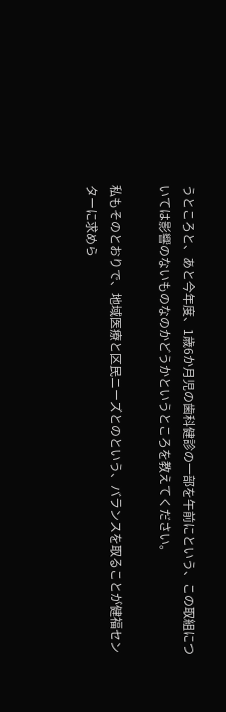うところと、あと今年度、1歳6か月児の歯科健診の一部を午前にという、この取組については影響のないものなのかどうかというところを教えてください。

私もそのとおりで、地域医療と区民ニーズとのという、バランスを取ることが健福センターに求めら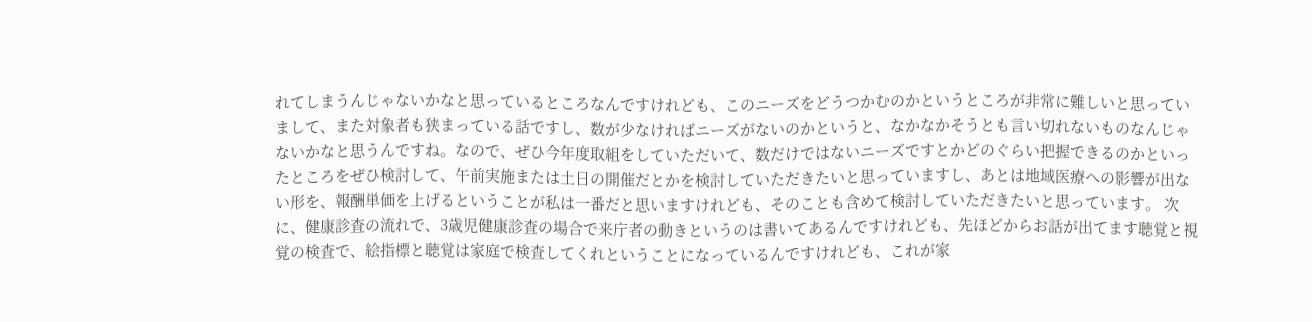れてしまうんじゃないかなと思っているところなんですけれども、このニーズをどうつかむのかというところが非常に難しいと思っていまして、また対象者も狭まっている話ですし、数が少なければニーズがないのかというと、なかなかそうとも言い切れないものなんじゃないかなと思うんですね。なので、ぜひ今年度取組をしていただいて、数だけではないニーズですとかどのぐらい把握できるのかといったところをぜひ検討して、午前実施または土日の開催だとかを検討していただきたいと思っていますし、あとは地域医療への影響が出ない形を、報酬単価を上げるということが私は一番だと思いますけれども、そのことも含めて検討していただきたいと思っています。 次に、健康診査の流れで、3歳児健康診査の場合で来庁者の動きというのは書いてあるんですけれども、先ほどからお話が出てます聴覚と視覚の検査で、絵指標と聴覚は家庭で検査してくれということになっているんですけれども、これが家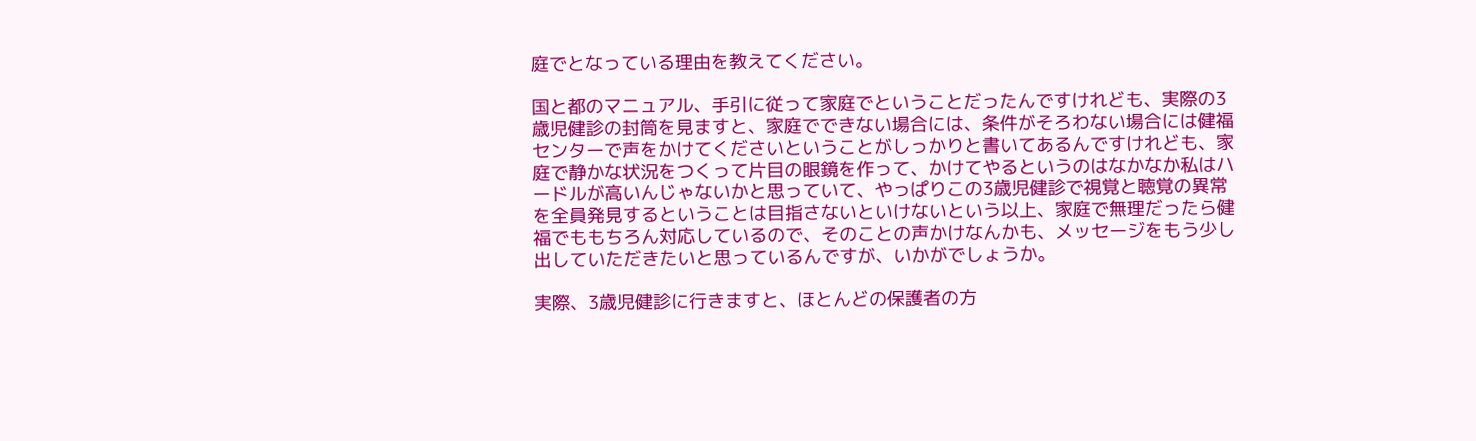庭でとなっている理由を教えてください。

国と都のマニュアル、手引に従って家庭でということだったんですけれども、実際の3歳児健診の封筒を見ますと、家庭でできない場合には、条件がそろわない場合には健福センターで声をかけてくださいということがしっかりと書いてあるんですけれども、家庭で静かな状況をつくって片目の眼鏡を作って、かけてやるというのはなかなか私はハードルが高いんじゃないかと思っていて、やっぱりこの3歳児健診で視覚と聴覚の異常を全員発見するということは目指さないといけないという以上、家庭で無理だったら健福でももちろん対応しているので、そのことの声かけなんかも、メッセージをもう少し出していただきたいと思っているんですが、いかがでしょうか。

実際、3歳児健診に行きますと、ほとんどの保護者の方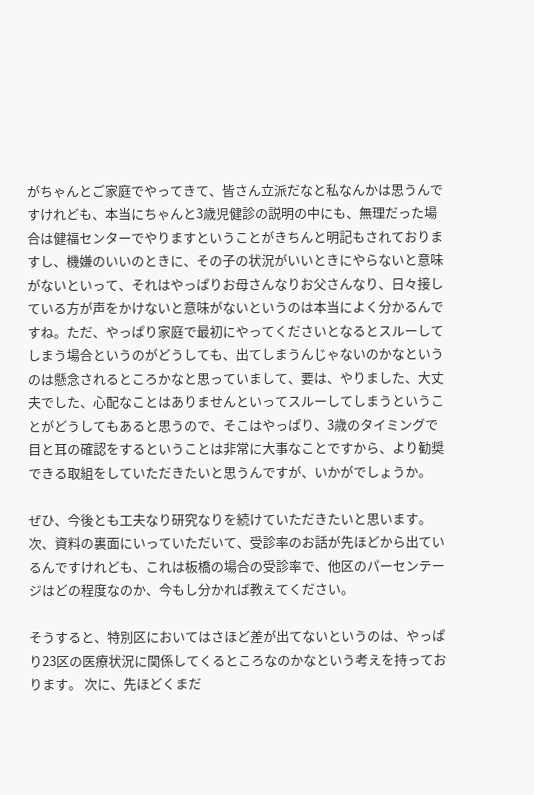がちゃんとご家庭でやってきて、皆さん立派だなと私なんかは思うんですけれども、本当にちゃんと3歳児健診の説明の中にも、無理だった場合は健福センターでやりますということがきちんと明記もされておりますし、機嫌のいいのときに、その子の状況がいいときにやらないと意味がないといって、それはやっぱりお母さんなりお父さんなり、日々接している方が声をかけないと意味がないというのは本当によく分かるんですね。ただ、やっぱり家庭で最初にやってくださいとなるとスルーしてしまう場合というのがどうしても、出てしまうんじゃないのかなというのは懸念されるところかなと思っていまして、要は、やりました、大丈夫でした、心配なことはありませんといってスルーしてしまうということがどうしてもあると思うので、そこはやっぱり、3歳のタイミングで目と耳の確認をするということは非常に大事なことですから、より勧奨できる取組をしていただきたいと思うんですが、いかがでしょうか。

ぜひ、今後とも工夫なり研究なりを続けていただきたいと思います。 次、資料の裏面にいっていただいて、受診率のお話が先ほどから出ているんですけれども、これは板橋の場合の受診率で、他区のパーセンテージはどの程度なのか、今もし分かれば教えてください。

そうすると、特別区においてはさほど差が出てないというのは、やっぱり23区の医療状況に関係してくるところなのかなという考えを持っております。 次に、先ほどくまだ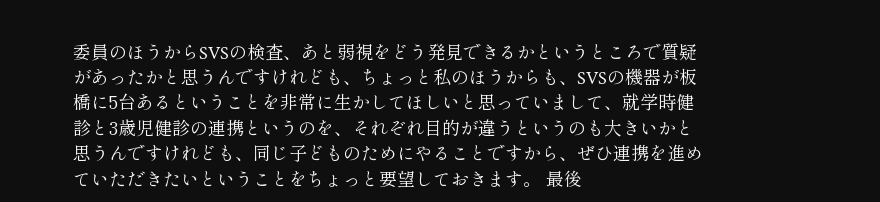委員のほうからSVSの検査、あと弱視をどう発見できるかというところで質疑があったかと思うんですけれども、ちょっと私のほうからも、SVSの機器が板橋に5台あるということを非常に生かしてほしいと思っていまして、就学時健診と3歳児健診の連携というのを、それぞれ目的が違うというのも大きいかと思うんですけれども、同じ子どものためにやることですから、ぜひ連携を進めていただきたいということをちょっと要望しておきます。 最後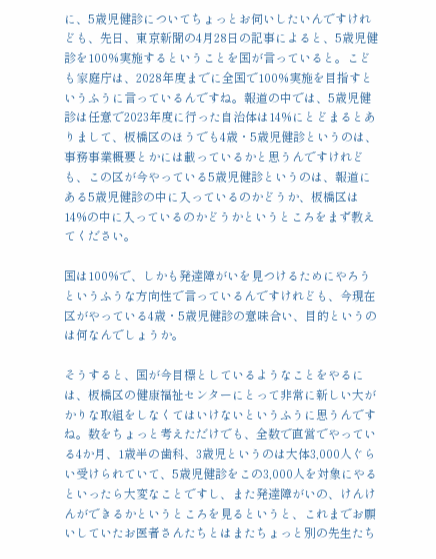に、5歳児健診についてちょっとお伺いしたいんですけれども、先日、東京新聞の4月28日の記事によると、5歳児健診を100%実施するということを国が言っていると。こども家庭庁は、2028年度までに全国で100%実施を目指すというふうに言っているんですね。報道の中では、5歳児健診は任意で2023年度に行った自治体は14%にとどまるとありまして、板橋区のほうでも4歳・5歳児健診というのは、事務事業概要とかには載っているかと思うんですけれども、この区が今やっている5歳児健診というのは、報道にある5歳児健診の中に入っているのかどうか、板橋区は14%の中に入っているのかどうかというところをまず教えてください。

国は100%で、しかも発達障がいを見つけるためにやろうというふうな方向性で言っているんですけれども、今現在区がやっている4歳・5歳児健診の意味合い、目的というのは何なんでしょうか。

そうすると、国が今目標としているようなことをやるには、板橋区の健康福祉センターにとって非常に新しい大がかりな取組をしなくてはいけないというふうに思うんですね。数をちょっと考えただけでも、全数で直営でやっている4か月、1歳半の歯科、3歳児というのは大体3,000人ぐらい受けられていて、5歳児健診をこの3,000人を対象にやるといったら大変なことですし、また発達障がいの、けんけんができるかというところを見るというと、これまでお願いしていたお医者さんたちとはまたちょっと別の先生たち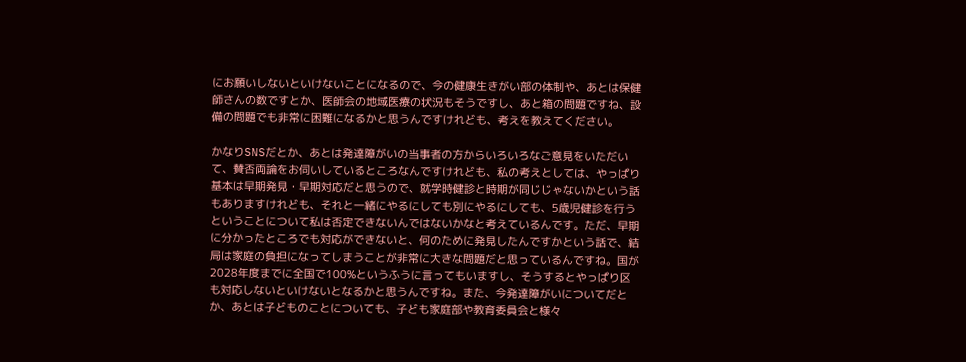にお願いしないといけないことになるので、今の健康生きがい部の体制や、あとは保健師さんの数ですとか、医師会の地域医療の状況もそうですし、あと箱の問題ですね、設備の問題でも非常に困難になるかと思うんですけれども、考えを教えてください。

かなりSNSだとか、あとは発達障がいの当事者の方からいろいろなご意見をいただいて、賛否両論をお伺いしているところなんですけれども、私の考えとしては、やっぱり基本は早期発見・早期対応だと思うので、就学時健診と時期が同じじゃないかという話もありますけれども、それと一緒にやるにしても別にやるにしても、5歳児健診を行うということについて私は否定できないんではないかなと考えているんです。ただ、早期に分かったところでも対応ができないと、何のために発見したんですかという話で、結局は家庭の負担になってしまうことが非常に大きな問題だと思っているんですね。国が2028年度までに全国で100%というふうに言ってもいますし、そうするとやっぱり区も対応しないといけないとなるかと思うんですね。また、今発達障がいについてだとか、あとは子どものことについても、子ども家庭部や教育委員会と様々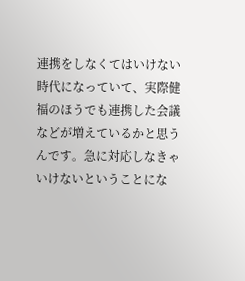連携をしなくてはいけない時代になっていて、実際健福のほうでも連携した会議などが増えているかと思うんです。急に対応しなきゃいけないということにな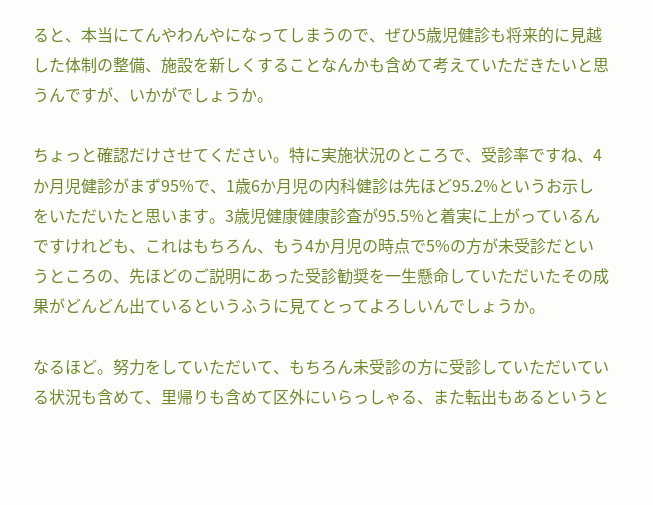ると、本当にてんやわんやになってしまうので、ぜひ5歳児健診も将来的に見越した体制の整備、施設を新しくすることなんかも含めて考えていただきたいと思うんですが、いかがでしょうか。

ちょっと確認だけさせてください。特に実施状況のところで、受診率ですね、4か月児健診がまず95%で、1歳6か月児の内科健診は先ほど95.2%というお示しをいただいたと思います。3歳児健康健康診査が95.5%と着実に上がっているんですけれども、これはもちろん、もう4か月児の時点で5%の方が未受診だというところの、先ほどのご説明にあった受診勧奨を一生懸命していただいたその成果がどんどん出ているというふうに見てとってよろしいんでしょうか。

なるほど。努力をしていただいて、もちろん未受診の方に受診していただいている状況も含めて、里帰りも含めて区外にいらっしゃる、また転出もあるというと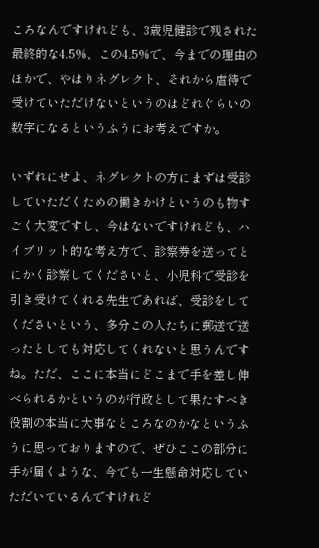ころなんですけれども、3歳児健診で残された最終的な4.5%、この4.5%で、今までの理由のほかで、やはりネグレクト、それから虐待で受けていただけないというのはどれぐらいの数字になるというふうにお考えですか。

いずれにせよ、ネグレクトの方にまずは受診していただくための働きかけというのも物すごく大変ですし、今はないですけれども、ハイブリット的な考え方で、診察券を送ってとにかく診察してくださいと、小児科で受診を引き受けてくれる先生であれば、受診をしてくださいという、多分この人たちに郵送で送ったとしても対応してくれないと思うんですね。ただ、ここに本当にどこまで手を差し伸べられるかというのが行政として果たすべき役割の本当に大事なところなのかなというふうに思っておりますので、ぜひここの部分に手が届くような、今でも一生懸命対応していただいているんですけれど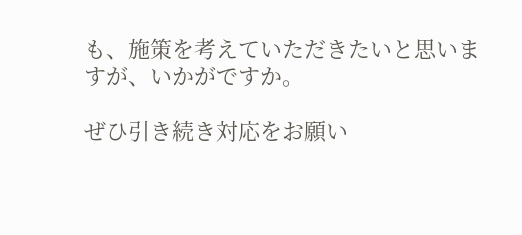も、施策を考えていただきたいと思いますが、いかがですか。

ぜひ引き続き対応をお願い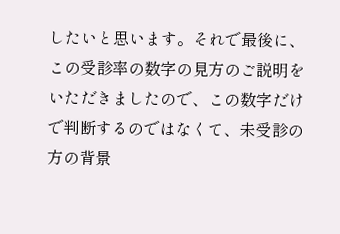したいと思います。それで最後に、この受診率の数字の見方のご説明をいただきましたので、この数字だけで判断するのではなくて、未受診の方の背景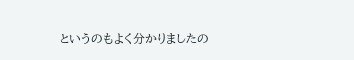というのもよく分かりましたの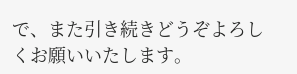で、また引き続きどうぞよろしくお願いいたします。